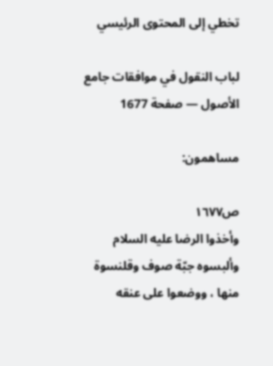تخطي إلى المحتوى الرئيسي

لباب النقول في موافقات جامع الأصول — صفحة 1677

مساهمون:

ص١٦٧٧
وأخذوا الرضا عليه السلام وألبسوه جبّة صوف وقلنسوة منها ، ووضعوا على عنقه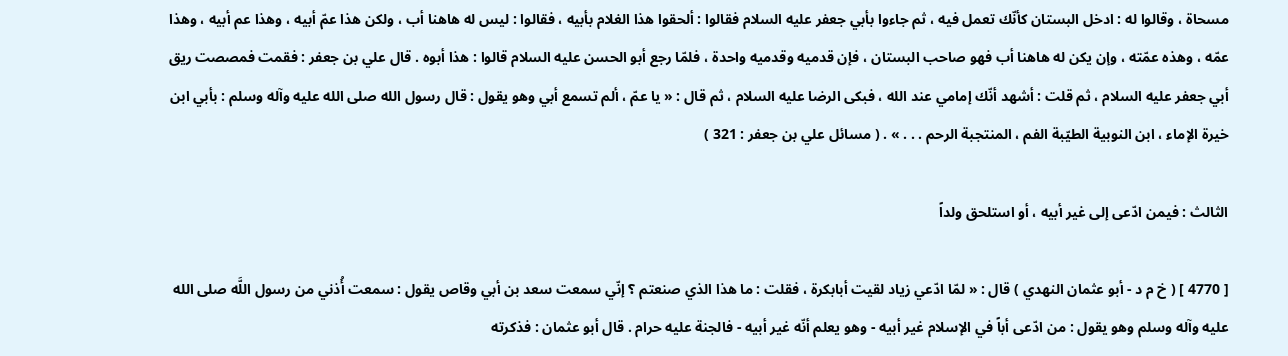مسحاة ، وقالوا له : ادخل البستان كأنّك تعمل فيه ، ثم جاءوا بأبي جعفر عليه السلام فقالوا : ألحقوا هذا الغلام بأبيه ، فقالوا : ليس له هاهنا أب ، ولكن هذا عمّ أبيه ، وهذا عم أبيه ، وهذا عمّه ، وهذه عمّته ، وإن يكن له هاهنا أب فهو صاحب البستان ، فإن قدميه وقدميه واحدة ، فلمّا رجع أبو الحسن عليه السلام قالوا : هذا أبوه . قال علي بن جعفر : فقمت فمصصت ريق أبي جعفر عليه السلام ، ثم قلت : أشهد أنّك إمامي عند الله ، فبكى الرضا عليه السلام ، ثم قال : « يا عمّ ، ألم تسمع أبي وهو يقول : قال رسول الله صلى الله عليه وآله وسلم : بأبي ابن خيرة الإماء ، ابن النوبية الطيّبة الفم ، المنتجبة الرحم . . . » . ( مسائل علي بن جعفر : 321 )

الثالث : فيمن ادّعى إلى غير أبيه ، أو استلحق ولداً

[ 4770 ] ( خ م د - أبو عثمان النهدي ) قال : « لمّا ادّعي زياد لقيت أبابكرة ، فقلت : ما هذا الذي صنعتم ؟ إنّي سمعت سعد بن أبي وقاص يقول : سمعت أُذني من رسول اللَّه صلى الله عليه وآله وسلم وهو يقول : من ادّعى أباً في الإسلام غير أبيه - وهو يعلم أنّه غير أبيه - فالجنة عليه حرام . قال أبو عثمان : فذكرته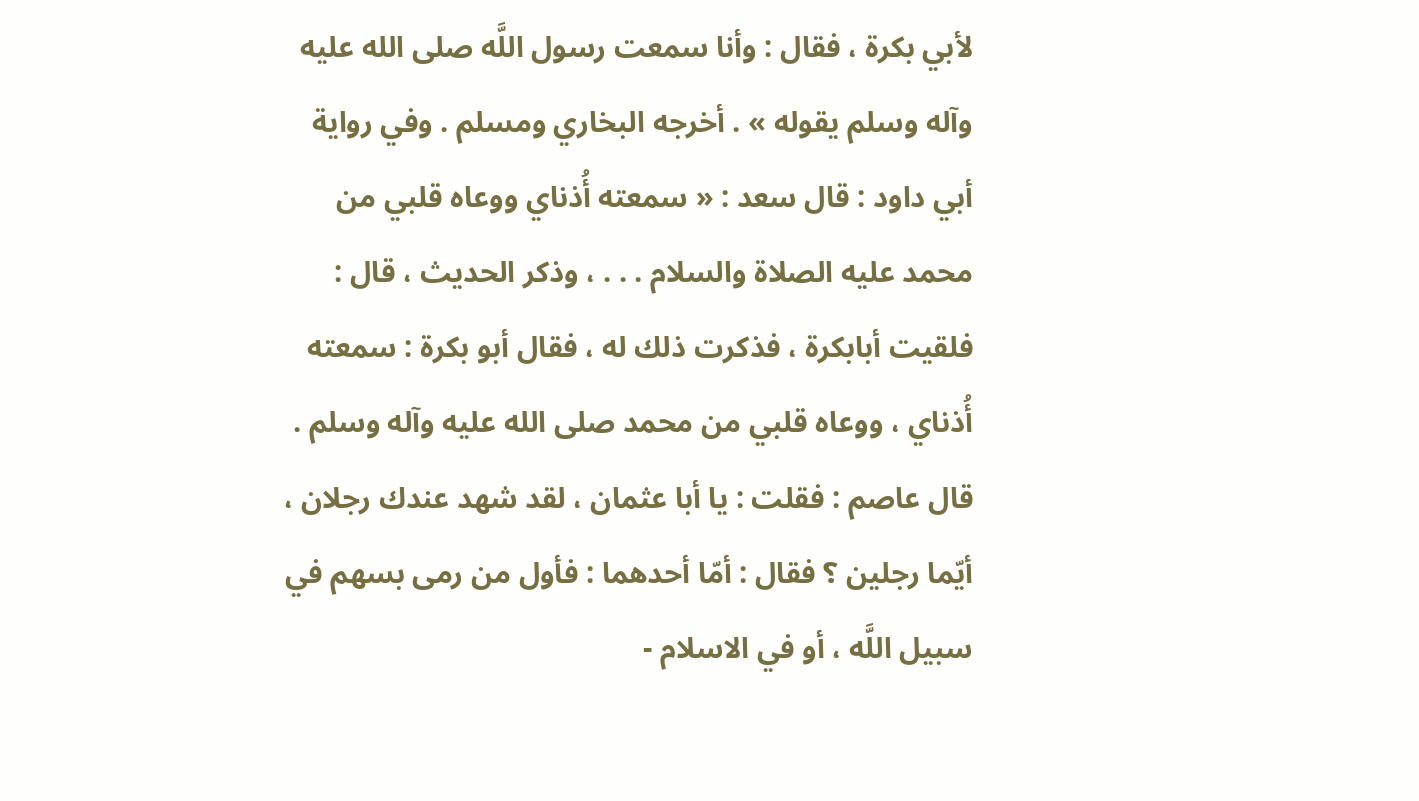لأبي بكرة ، فقال : وأنا سمعت رسول اللَّه صلى الله عليه وآله وسلم يقوله » . أخرجه البخاري ومسلم . وفي رواية أبي داود : قال سعد : « سمعته أُذناي ووعاه قلبي من محمد عليه الصلاة والسلام . . . ، وذكر الحديث ، قال : فلقيت أبابكرة ، فذكرت ذلك له ، فقال أبو بكرة : سمعته أُذناي ، ووعاه قلبي من محمد صلى الله عليه وآله وسلم . قال عاصم : فقلت : يا أبا عثمان ، لقد شهد عندك رجلان ، أيّما رجلين ؟ فقال : أمّا أحدهما : فأول من رمى بسهم في سبيل اللَّه ، أو في الاسلام -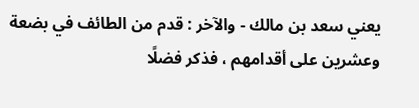يعني سعد بن مالك - والآخر : قدم من الطائف في بضعة وعشرين على أقدامهم ، فذكر فضلًا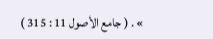» . ( جامع الأصول 11 : 315 )